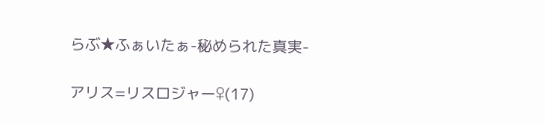らぶ★ふぁいたぁ-秘められた真実-

アリス=リスロジャー♀(17)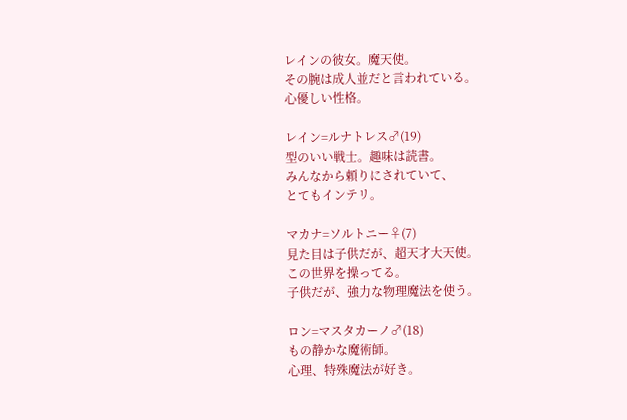レインの彼女。魔天使。
その腕は成人並だと言われている。
心優しい性格。

レイン=ルナトレス♂(19)
型のいい戦士。趣味は読書。
みんなから頼りにされていて、
とてもインテリ。

マカナ=ソルトニー♀(7)
見た目は子供だが、超天才大天使。
この世界を操ってる。
子供だが、強力な物理魔法を使う。

ロン=マスタカーノ♂(18)
もの静かな魔術師。
心理、特殊魔法が好き。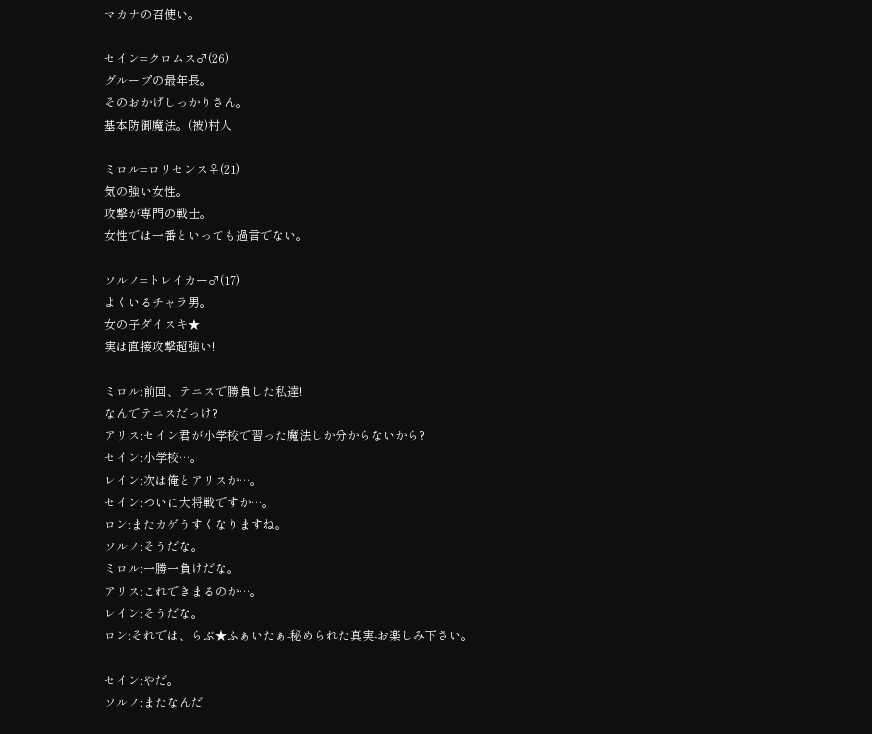マカナの召使い。

セイン=クロムス♂(26)
グループの最年長。
そのおかげしっかりさん。
基本防御魔法。(被)村人

ミロル=ロリセンス♀(21)
気の強い女性。
攻撃が専門の戦士。
女性では一番といっても過言でない。

ソルノ=トレイカー♂(17)
よくいるチャラ男。
女の子ダイスキ★
実は直接攻撃超強い!

ミロル:前回、テニスで勝負した私達!
なんでテニスだっけ?
アリス:セイン君が小学校で習った魔法しか分からないから?
セイン:小学校…。
レイン:次は俺とアリスか…。
セイン:ついに大将戦ですか…。
ロン:またカゲうすくなりますね。
ソルノ:そうだな。
ミロル:一勝一負けだな。
アリス:これできまるのか…。
レイン:そうだな。
ロン:それでは、らぶ★ふぁいたぁ-秘められた真実-お楽しみ下さい。

セイン:やだ。
ソルノ:またなんだ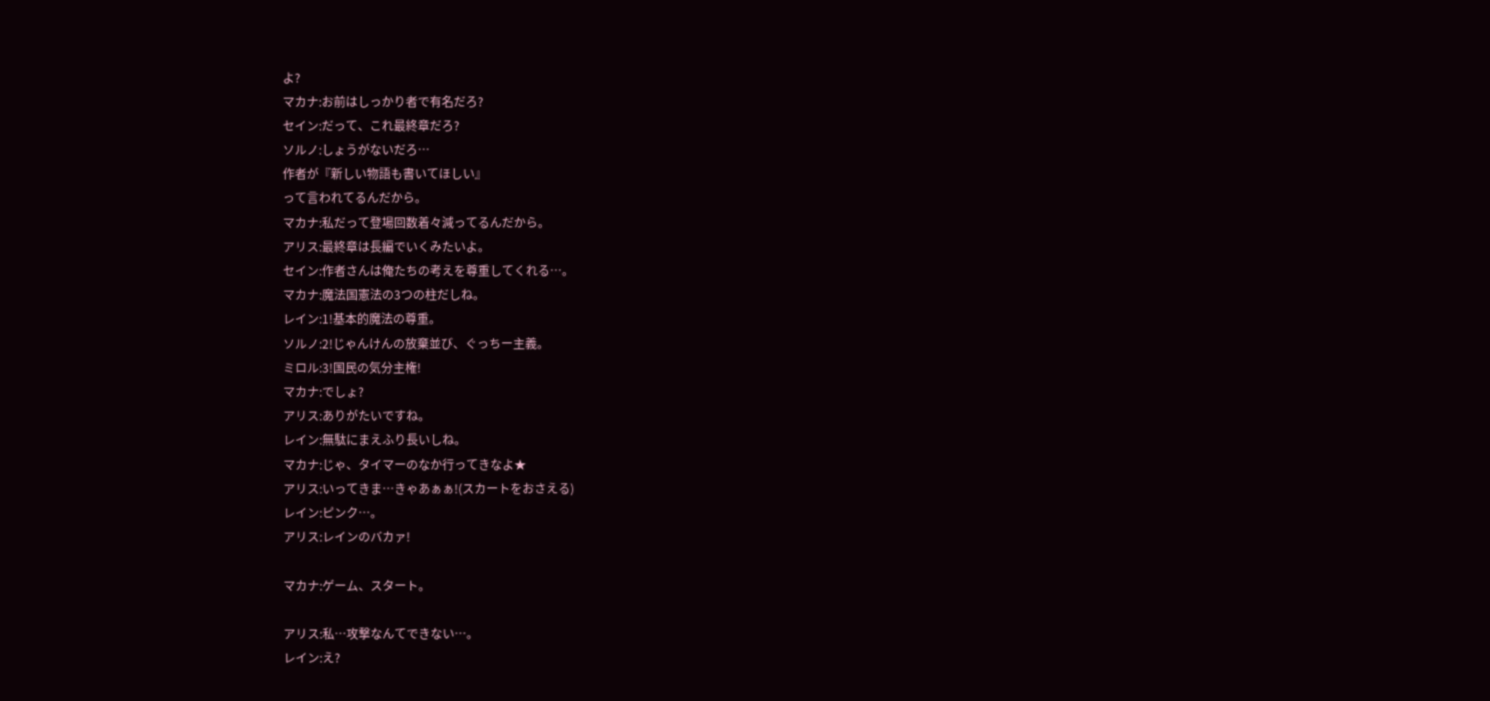よ?
マカナ:お前はしっかり者で有名だろ?
セイン:だって、これ最終章だろ?
ソルノ:しょうがないだろ…
作者が『新しい物語も書いてほしい』
って言われてるんだから。
マカナ:私だって登場回数着々減ってるんだから。
アリス:最終章は長編でいくみたいよ。
セイン:作者さんは俺たちの考えを尊重してくれる…。
マカナ:魔法国憲法の3つの柱だしね。
レイン:1!基本的魔法の尊重。
ソルノ:2!じゃんけんの放棄並び、ぐっちー主義。
ミロル:3!国民の気分主権!
マカナ:でしょ?
アリス:ありがたいですね。
レイン:無駄にまえふり長いしね。
マカナ:じゃ、タイマーのなか行ってきなよ★
アリス:いってきま…きゃあぁぁ!(スカートをおさえる)
レイン:ピンク…。
アリス:レインのバカァ!

マカナ:ゲーム、スタート。

アリス:私…攻撃なんてできない…。
レイン:え?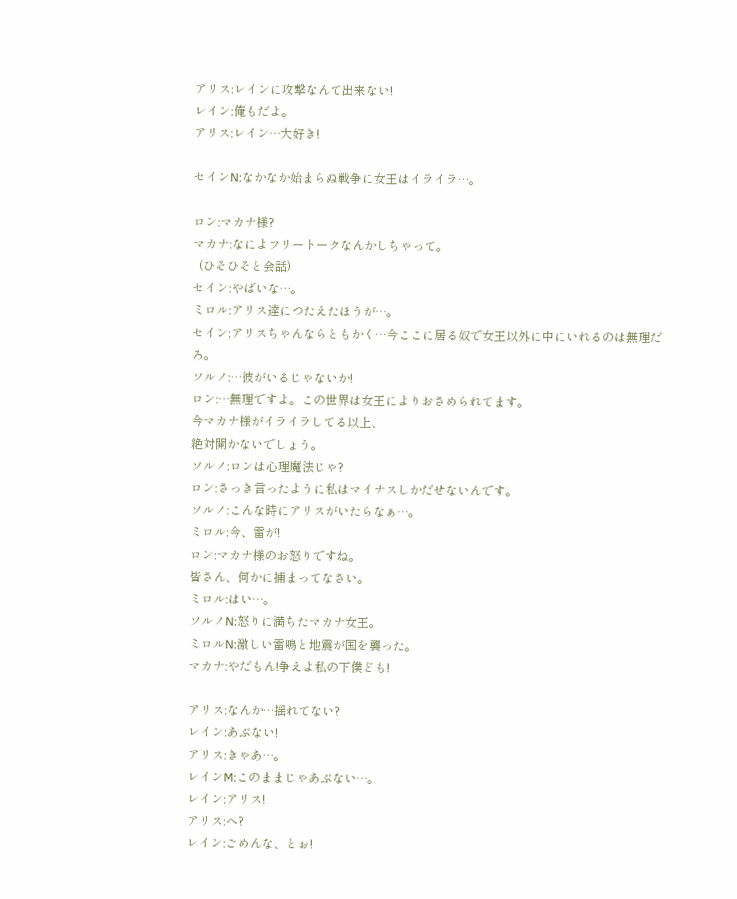アリス:レインに攻撃なんて出来ない!
レイン:俺もだよ。
アリス:レイン…大好き!

セインN:なかなか始まらぬ戦争に女王はイライラ…。

ロン:マカナ様?
マカナ:なによフリートークなんかしちゃって。
  (ひそひそと会話)
セイン:やばいな…。
ミロル:アリス達につたえたほうが…。
セイン:アリスちゃんならともかく…今ここに居る奴で女王以外に中にいれるのは無理だろ。
ソルノ:…彼がいるじゃないか!
ロン:…無理ですよ。この世界は女王によりおさめられてます。
今マカナ様がイライラしてる以上、
絶対開かないでしょう。
ソルノ:ロンは心理魔法じゃ?
ロン:さっき言ったように私はマイナスしかだせないんです。
ソルノ:こんな時にアリスがいたらなぁ…。
ミロル:今、雷が!
ロン:マカナ様のお怒りですね。
皆さん、何かに捕まってなさい。
ミロル:はい…。
ソルノN:怒りに満ちたマカナ女王。
ミロルN:激しい雷鳴と地震が国を襲った。
マカナ:やだもん!争えよ私の下僕ども!

アリス:なんか…揺れてない?
レイン:あぶない!
アリス:きゃあ…。
レインM:このままじゃあぶない…。
レイン:アリス!
アリス:へ?
レイン:ごめんな、とぉ!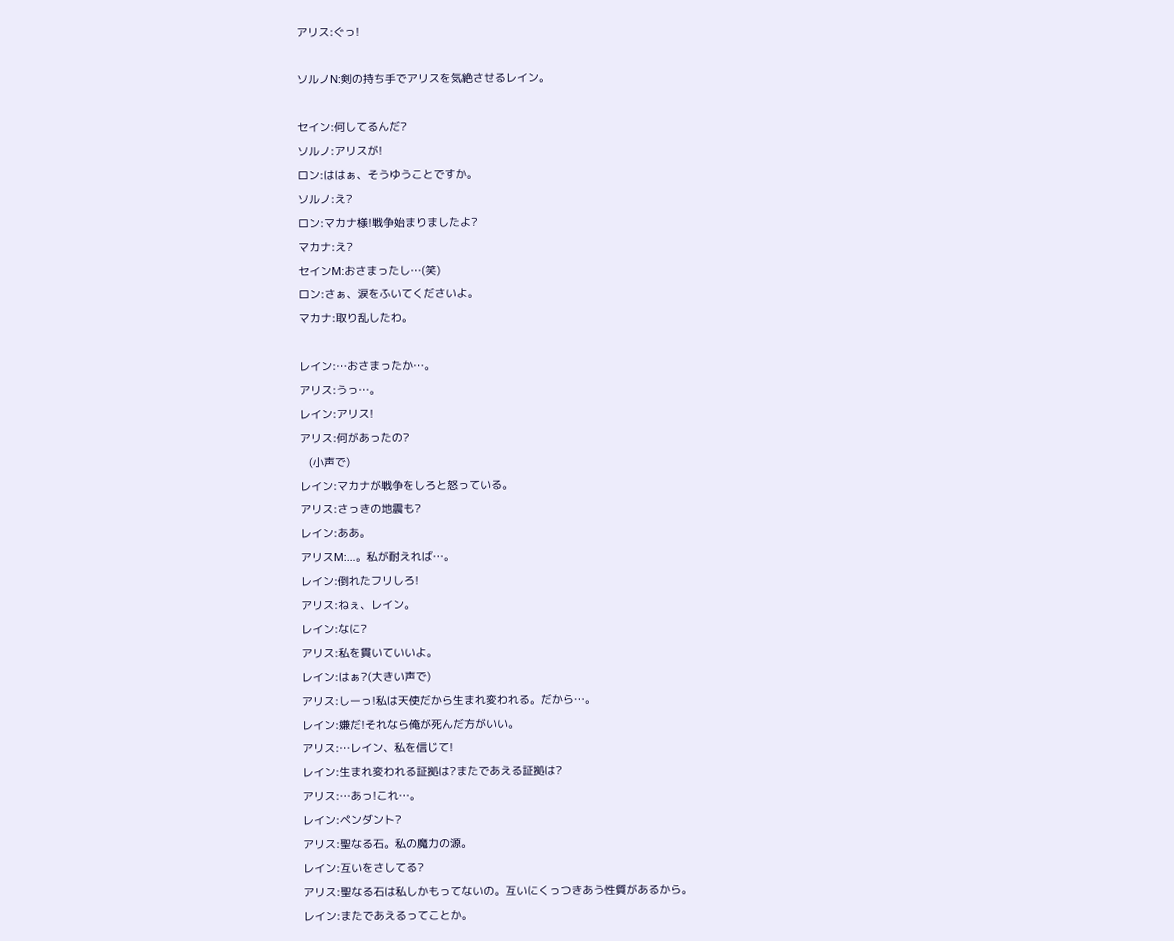アリス:ぐっ!

ソルノN:剣の持ち手でアリスを気絶させるレイン。

セイン:何してるんだ?
ソルノ:アリスが!
ロン:ははぁ、そうゆうことですか。
ソルノ:え?
ロン:マカナ様!戦争始まりましたよ?
マカナ:え?
セインM:おさまったし…(笑)
ロン:さぁ、涙をふいてくださいよ。
マカナ:取り乱したわ。

レイン:…おさまったか…。
アリス:うっ…。
レイン:アリス!
アリス:何があったの?
   (小声で)
レイン:マカナが戦争をしろと怒っている。
アリス:さっきの地震も?
レイン:ああ。
アリスM:…。私が耐えれば…。
レイン:倒れたフリしろ!
アリス:ねぇ、レイン。
レイン:なに?
アリス:私を貫いていいよ。
レイン:はぁ?(大きい声で)
アリス:しーっ!私は天使だから生まれ変われる。だから…。
レイン:嫌だ!それなら俺が死んだ方がいい。
アリス:…レイン、私を信じて!
レイン:生まれ変われる証拠は?またであえる証拠は?
アリス:…あっ!これ…。
レイン:ペンダント?
アリス:聖なる石。私の魔力の源。
レイン:互いをさしてる?
アリス:聖なる石は私しかもってないの。互いにくっつきあう性質があるから。
レイン:またであえるってことか。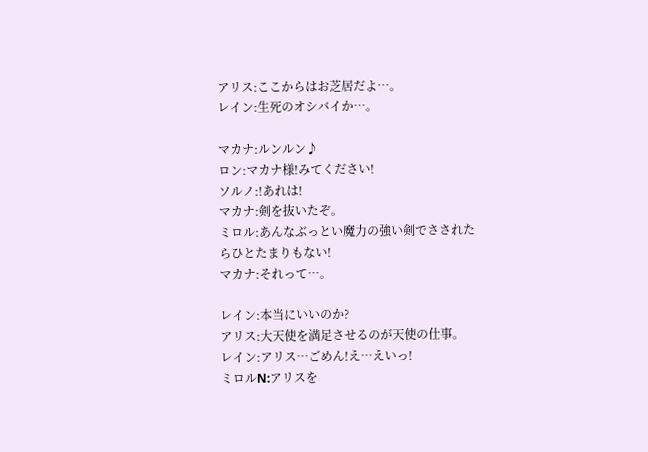アリス:ここからはお芝居だよ…。
レイン:生死のオシバイか…。

マカナ:ルンルン♪
ロン:マカナ様!みてください!
ソルノ:!あれは!
マカナ:剣を抜いたぞ。
ミロル:あんなぶっとい魔力の強い剣でさされたらひとたまりもない!
マカナ:それって…。

レイン:本当にいいのか?
アリス:大天使を満足させるのが天使の仕事。
レイン:アリス…ごめん!え…えいっ!
ミロルN:アリスを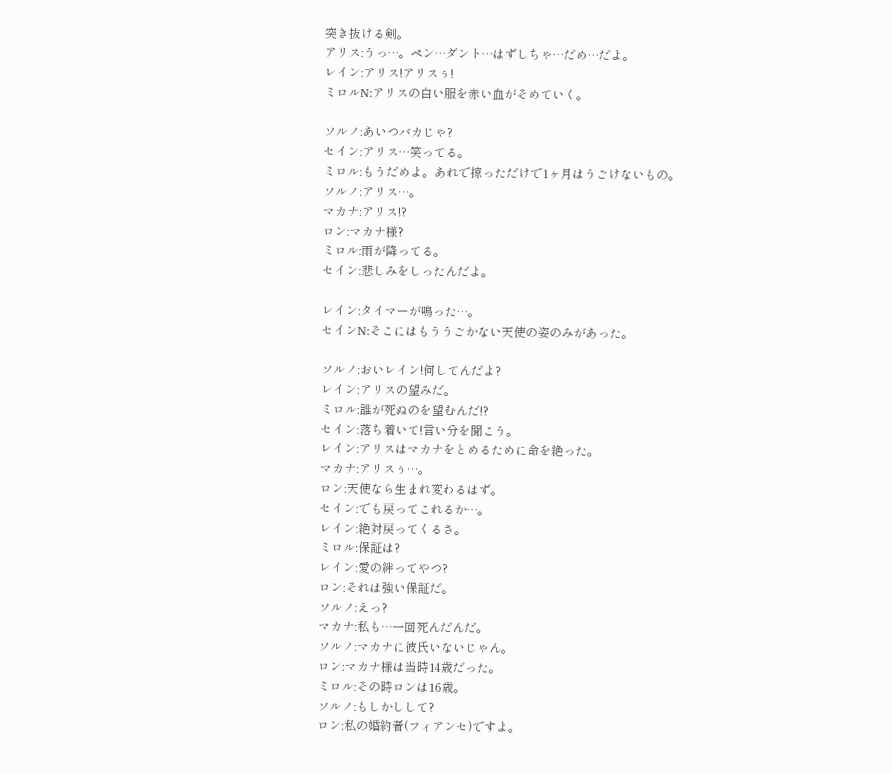突き抜ける剣。
アリス:うっ…。ペン…ダント…はずしちゃ…だめ…だよ。
レイン:アリス!アリスぅ!
ミロルN:アリスの白い服を赤い血がそめていく。

ソルノ:あいつバカじゃ?
セイン:アリス…笑ってる。
ミロル:もうだめよ。あれで掠っただけで1ヶ月はうごけないもの。
ソルノ:アリス…。
マカナ:アリス!?
ロン:マカナ様?
ミロル:雨が降ってる。
セイン:悲しみをしったんだよ。

レイン:タイマーが鳴った…。
セインN:そこにはもううごかない天使の姿のみがあった。

ソルノ:おいレイン!何してんだよ?
レイン:アリスの望みだ。
ミロル:誰が死ぬのを望むんだ!?
セイン:落ち着いて!言い分を聞こう。
レイン:アリスはマカナをとめるために命を絶った。
マカナ:アリスぅ…。
ロン:天使なら生まれ変わるはず。
セイン:でも戻ってこれるか…。
レイン:絶対戻ってくるさ。
ミロル:保証は?
レイン:愛の絆ってやつ?
ロン:それは強い保証だ。
ソルノ:えっ?
マカナ:私も…一回死んだんだ。
ソルノ:マカナに彼氏いないじゃん。
ロン:マカナ様は当時14歳だった。
ミロル:その時ロンは16歳。
ソルノ:もしかしして?
ロン:私の婚約者(フィアンセ)ですよ。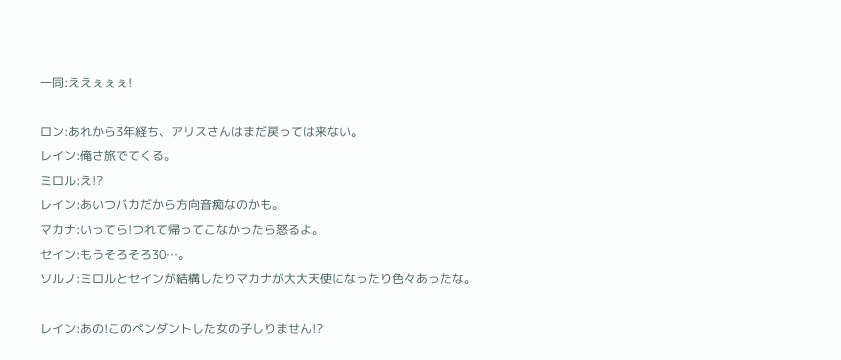一同:ええぇぇぇ!

ロン:あれから3年経ち、アリスさんはまだ戻っては来ない。
レイン:俺さ旅でてくる。
ミロル:え!?
レイン:あいつバカだから方向音痴なのかも。
マカナ:いってら!つれて帰ってこなかったら怒るよ。
セイン:もうそろそろ30…。
ソルノ:ミロルとセインが結構したりマカナが大大天使になったり色々あったな。

レイン:あの!このペンダントした女の子しりません!?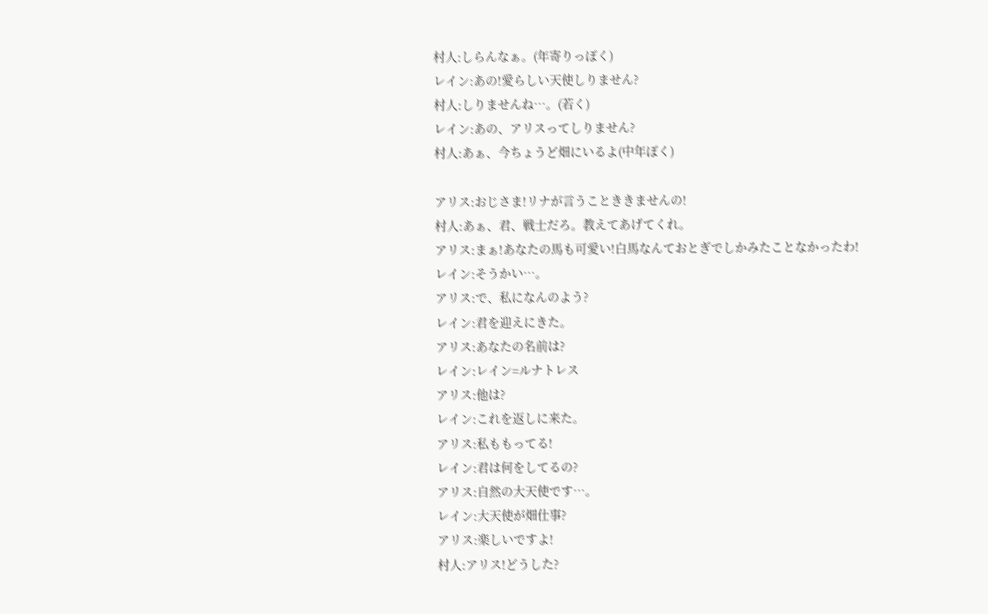村人:しらんなぁ。(年寄りっぽく)
レイン:あの!愛らしい天使しりません?
村人:しりませんね…。(若く)
レイン:あの、アリスってしりません?
村人:あぁ、今ちょうど畑にいるよ(中年ぽく)

アリス:おじさま!リナが言うことききませんの!
村人:あぁ、君、戦士だろ。教えてあげてくれ。
アリス:まぁ!あなたの馬も可愛い!白馬なんておとぎでしかみたことなかったわ!
レイン:そうかい…。
アリス:で、私になんのよう?
レイン:君を迎えにきた。
アリス:あなたの名前は?
レイン:レイン=ルナトレス
アリス:他は?
レイン:これを返しに来た。
アリス:私ももってる!
レイン:君は何をしてるの?
アリス:自然の大天使です…。
レイン:大天使が畑仕事?
アリス:楽しいですよ!
村人:アリス!どうした?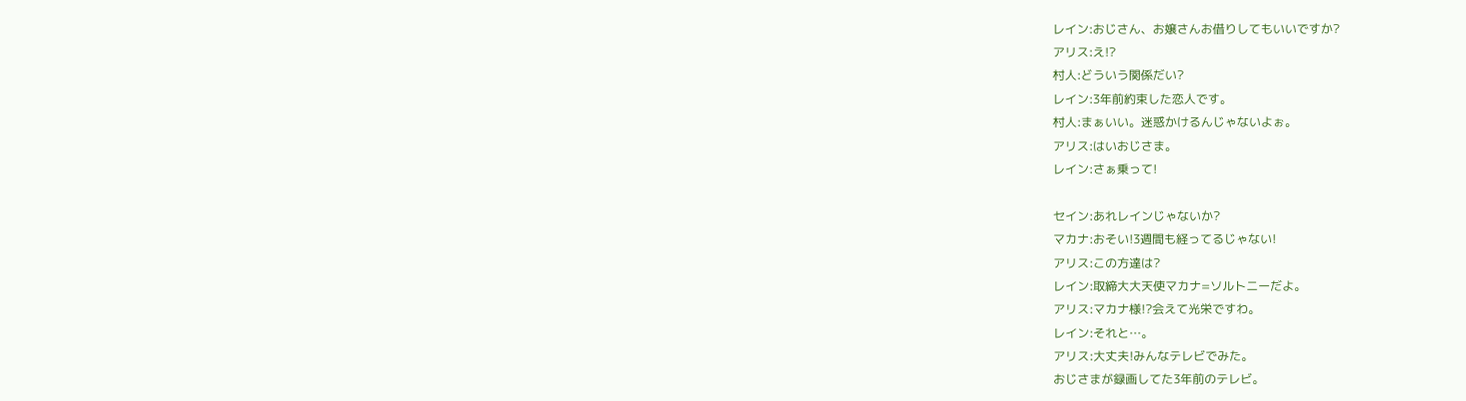レイン:おじさん、お嬢さんお借りしてもいいですか?
アリス:え!?
村人:どういう関係だい?
レイン:3年前約束した恋人です。
村人:まぁいい。迷惑かけるんじゃないよぉ。
アリス:はいおじさま。
レイン:さぁ乗って!

セイン:あれレインじゃないか?
マカナ:おそい!3週間も経ってるじゃない!
アリス:この方達は?
レイン:取締大大天使マカナ=ソルトニーだよ。
アリス:マカナ様!?会えて光栄ですわ。
レイン:それと…。
アリス:大丈夫!みんなテレビでみた。
おじさまが録画してた3年前のテレビ。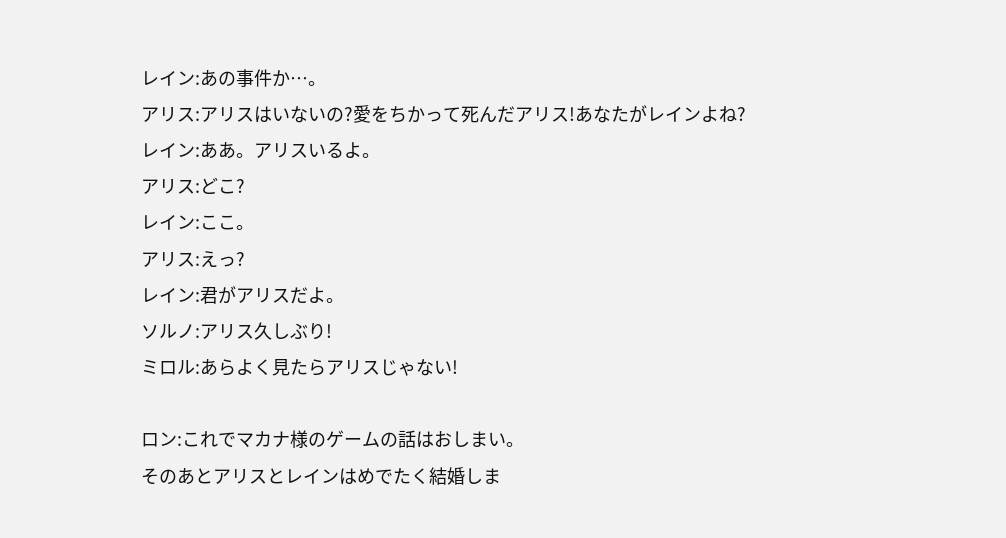レイン:あの事件か…。
アリス:アリスはいないの?愛をちかって死んだアリス!あなたがレインよね?
レイン:ああ。アリスいるよ。
アリス:どこ?
レイン:ここ。
アリス:えっ?
レイン:君がアリスだよ。
ソルノ:アリス久しぶり!
ミロル:あらよく見たらアリスじゃない!

ロン:これでマカナ様のゲームの話はおしまい。
そのあとアリスとレインはめでたく結婚しま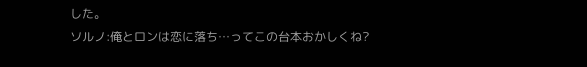した。
ソルノ:俺とロンは恋に落ち…ってこの台本おかしくね?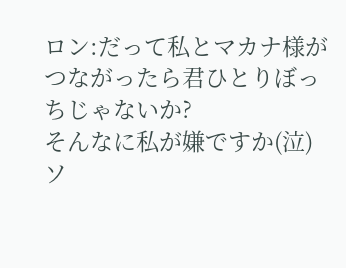ロン:だって私とマカナ様がつながったら君ひとりぼっちじゃないか?
そんなに私が嫌ですか(泣)
ソ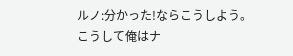ルノ:分かった!ならこうしよう。
こうして俺はナ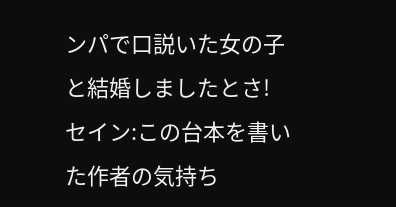ンパで口説いた女の子と結婚しましたとさ!
セイン:この台本を書いた作者の気持ち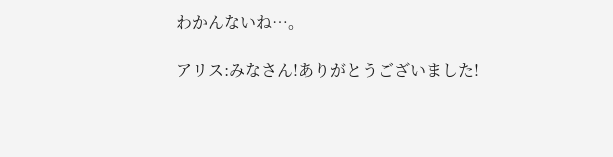わかんないね…。

アリス:みなさん!ありがとうございました!